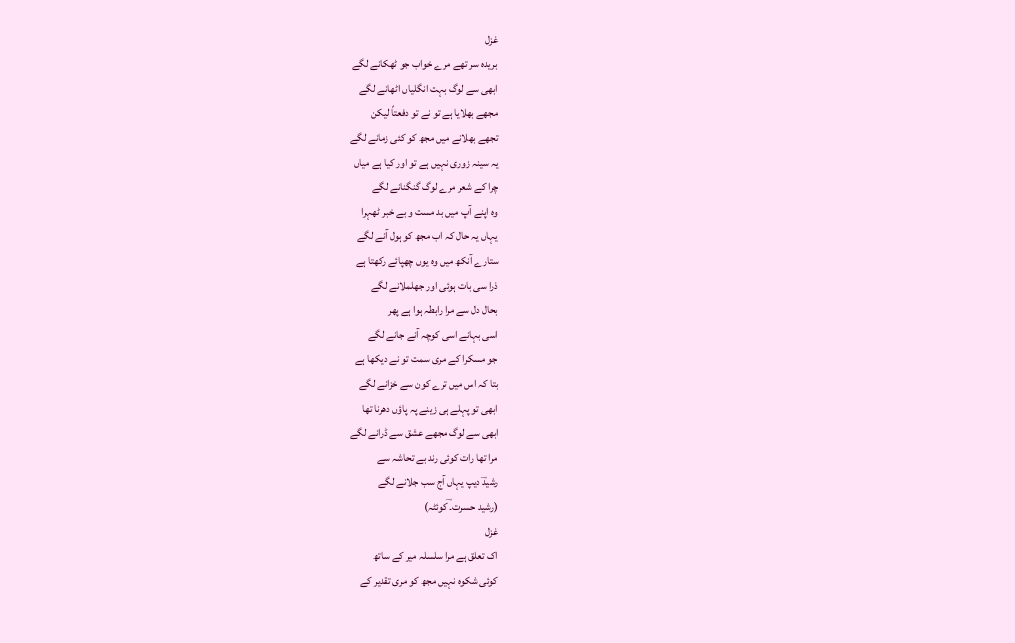غزل
بریدہ سر تھے مرے خواب جو ٹھکانے لگے
ابھی سے لوگ بہت انگلیاں اٹھانے لگے
مجھے بھلایا ہے تو نے تو دفعتاً لیکن
تجھے بھلانے میں مجھ کو کئی زمانے لگے
یہ سینہ زوری نہیں ہے تو اور کیا ہے میاں
چرا کے شعر مرے لوگ گنگنانے لگے
وہ اپنے آپ میں بد مست و بے خبر ٹھہرا
یہاں یہ حال کہ اب مجھ کو ہول آنے لگے
ستارے آنکھ میں وہ یوں چھپائے رکھتا ہے
ذرا سی بات ہوئی اور جھلملانے لگے
بحال دل سے مرا رابطہ ہوا ہے پھر
اسی بہانے اسی کوچہ آنے جانے لگے
جو مسکرا کے مری سمت تو نے دیکھا ہے
بتا کہ اس میں ترے کون سے خزانے لگے
ابھی تو پہلے ہی زینے پہ پاؤں دھرنا تھا
ابھی سے لوگ مجھے عشق سے ڈرانے لگے
مرا تھا رات کوئی رند بے تحاشہ سے
رشیدؔ دیپ یہاں آج سب جلانے لگے
(رشید حسرت۔ؔ کوئٹہ)
غزل
اک تعلق ہے مرا سلسلہ میر کے ساتھ
کوئی شکوہ نہیں مجھ کو مری تقدیر کے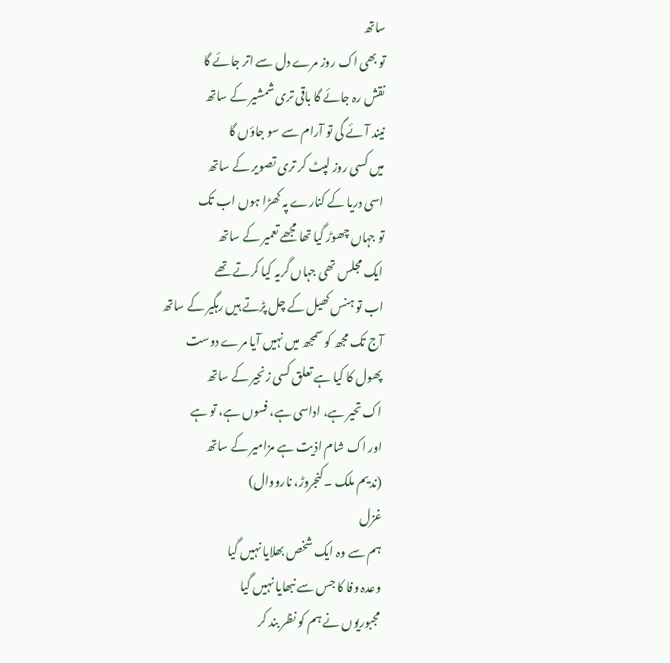ساتھ
تو بھی اک روز مرے دل سے اتر جائے گا
نقش رہ جائے گا باقی تری شمشیر کے ساتھ
نیند آئے گی تو آرام سے سو جاؤں گا
میں کسی روز لپٹ کر تری تصویر کے ساتھ
اسی دریا کے کنارے پہ کھڑا ہوں اب تک
تو جہاں چھوڑ گیا تھا مجھے تعمیر کے ساتھ
ایک مجلس تھی جہاں گریہ کیا کرتے تھے
اب تو ہنس کھیل کے چل پڑتے ہیں رہگیر کے ساتھ
آج تک مجھ کو سمجھ میں نہیں آیا مرے دوست
پھول کا کیا ہے تعلق کسی زنجیر کے ساتھ
اک تحیر ہے، اداسی ہے، فسوں ہے، تو ہے
اور اک شام اذیت ہے مزامیر کے ساتھ
(ندیم ملک ۔کنجروڑ، نارووال)
غزل
ہم سے وہ ایک شخص بھلایا نہیں گیا
وعدہ وفا کا جس سے نبھایا نہیں گیا
مجبوریوں نے ہم کو نظر بند کر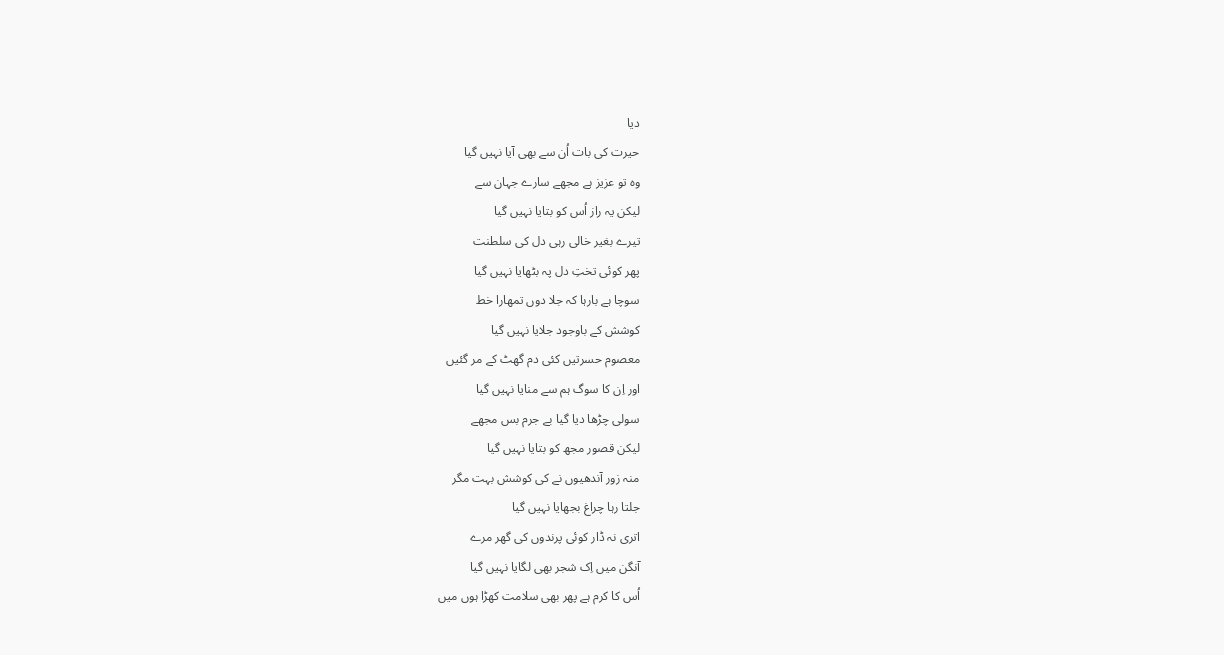دیا
حیرت کی بات اُن سے بھی آیا نہیں گیا
وہ تو عزیز ہے مجھے سارے جہان سے
لیکن یہ راز اُس کو بتایا نہیں گیا
تیرے بغیر خالی رہی دل کی سلطنت
پھر کوئی تختِ دل پہ بٹھایا نہیں گیا
سوچا ہے بارہا کہ جلا دوں تمھارا خط
کوشش کے باوجود جلایا نہیں گیا
معصوم حسرتیں کئی دم گھٹ کے مر گئیں
اور اِن کا سوگ ہم سے منایا نہیں گیا
سولی چڑھا دیا گیا بے جرم بس مجھے
لیکن قصور مجھ کو بتایا نہیں گیا
منہ زور آندھیوں نے کی کوشش بہت مگر
جلتا رہا چراغ بجھایا نہیں گیا
اتری نہ ڈار کوئی پرندوں کی گھر مرے
آنگن میں اِک شجر بھی لگایا نہیں گیا
اُس کا کرم ہے پھر بھی سلامت کھڑا ہوں میں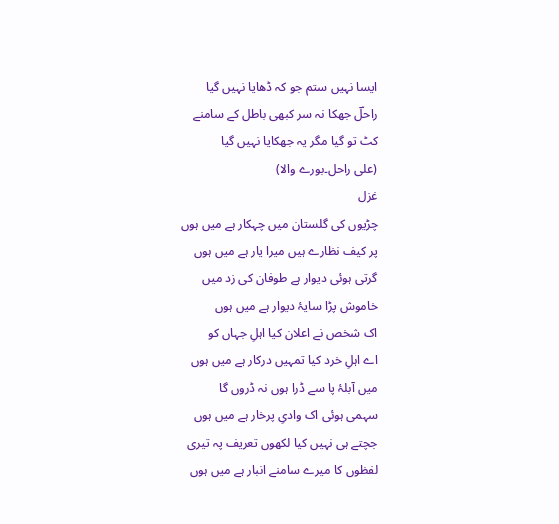ایسا نہیں ستم جو کہ ڈھایا نہیں گیا
راحلؔ جھکا نہ سر کبھی باطل کے سامنے
کٹ تو گیا مگر یہ جھکایا نہیں گیا
(علی راحل۔بورے والا)
غزل
چڑیوں کی گلستان میں چہکار ہے میں ہوں
پر کیف نظارے ہیں میرا یار ہے میں ہوں
گرتی ہوئی دیوار ہے طوفان کی زد میں
خاموش پڑا سایۂ دیوار ہے میں ہوں
اک شخص نے اعلان کیا اہلِ جہاں کو
اے اہلِ خرد کیا تمہیں درکار ہے میں ہوں
میں آبلۂ پا سے ڈرا ہوں نہ ڈروں گا
سہمی ہوئی اک وادیِ پرخار ہے میں ہوں
جچتے ہی نہیں کیا لکھوں تعریف پہ تیری
لفظوں کا میرے سامنے انبار ہے میں ہوں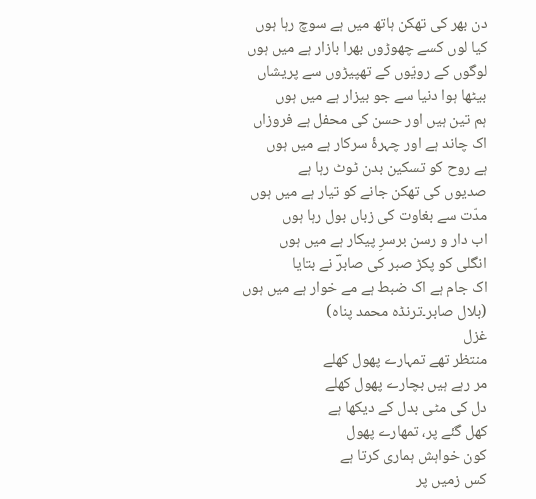دن بھر کی تھکن ہاتھ میں ہے سوچ رہا ہوں
کیا لوں کسے چھوڑوں بھرا بازار ہے میں ہوں
لوگوں کے رویّوں کے تھپیڑوں سے پریشاں
بیٹھا ہوا دنیا سے جو بیزار ہے میں ہوں
ہم تین ہیں اور حسن کی محفل ہے فروزاں
اک چاند ہے اور چہرۂ سرکار ہے میں ہوں
ہے روح کو تسکین بدن ٹوٹ رہا ہے
صدیوں کی تھکن جانے کو تیار ہے میں ہوں
مدّت سے بغاوت کی زباں بول رہا ہوں
اب دار و رسن برسرِ پیکار ہے میں ہوں
انگلی کو پکڑ صبر کی صابرؔ نے بتایا
اک جام ہے اک ضبط ہے مے خوار ہے میں ہوں
(بلال صابر۔ترنڈہ محمد پناہ)
غزل
منتظر تھے تمہارے پھول کھلے
مر رہے ہیں بچارے پھول کھلے
دل کی مٹی بدل کے دیکھا ہے
کھل گئے پر، تمھارے پھول
کون خواہش ہماری کرتا ہے
کس زمیں پر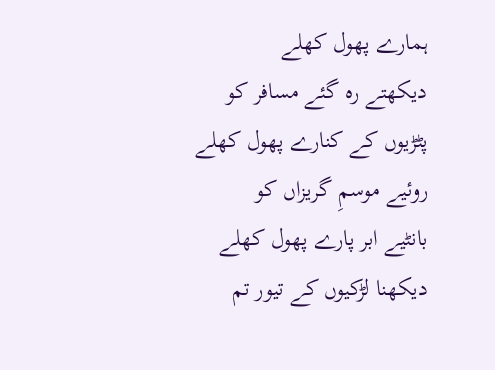ہمارے پھول کھلے
دیکھتے رہ گئے مسافر کو
پٹڑیوں کے کنارے پھول کھلے
روئیے موسمِ گریزاں کو
بانٹیے ابر پارے پھول کھلے
دیکھنا لڑکیوں کے تیور تم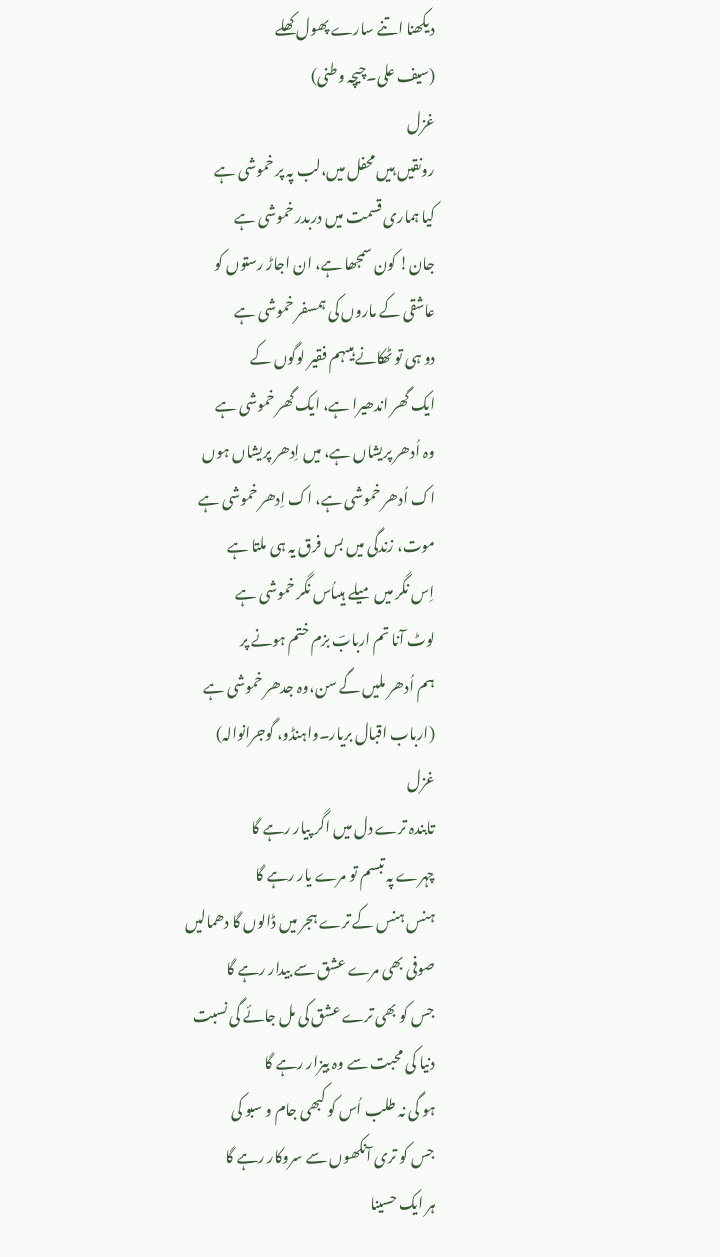دیکھنا اتنے سارے پھول کھلے
(سیف علی۔چیچہ وطنی)
غزل
رونقیں ہیں محفل میں،لب پہ پر خموشی ہے
کیا ہماری قسمت میں دربدر خموشی ہے
جان! کون سمجھا ہے، ان اجاڑ رستوں کو
عاشقی کے ماروں کی ہمسفر خموشی ہے
دو ہی تو ٹھکانے ہیںہم فقیر لوگوں کے
ایک گھر اندھیرا ہے، ایک گھر خموشی ہے
وہ اُدھر پریشاں ہے، میں اِدھر پریشاں ہوں
اک اُدھر خموشی ہے، اک اِدھر خموشی ہے
موت، زندگی میں بس فرق یہ ہی ملتا ہے
اِس نگر میں میلے ہیںاُس نگر خموشی ہے
لوٹ آنا تم اربابؔ بزم ختم ہونے پر
ہم اُدھر ملیں گے سن،وہ جدھر خموشی ہے
(ارباب اقبال بریار۔واہنڈو، گوجرانوالہ)
غزل
تابندہ ترے دل میں اگر پیار رہے گا
چہرے پہ تبسم تو مرے یار رہے گا
ہنس ہنس کے ترے ہجر میں ڈالوں گا دھمالیں
صوفی بھی مرے عشق سے بیدار رہے گا
جس کو بھی ترے عشق کی مل جائے گی نسبت
دنیا کی محبت سے وہ بیزار رہے گا
ہو گی نہ طلب اُس کو کبھی جام و سبو کی
جس کو تری آنکھوں سے سروکار رہے گا
ہر ایک حسینا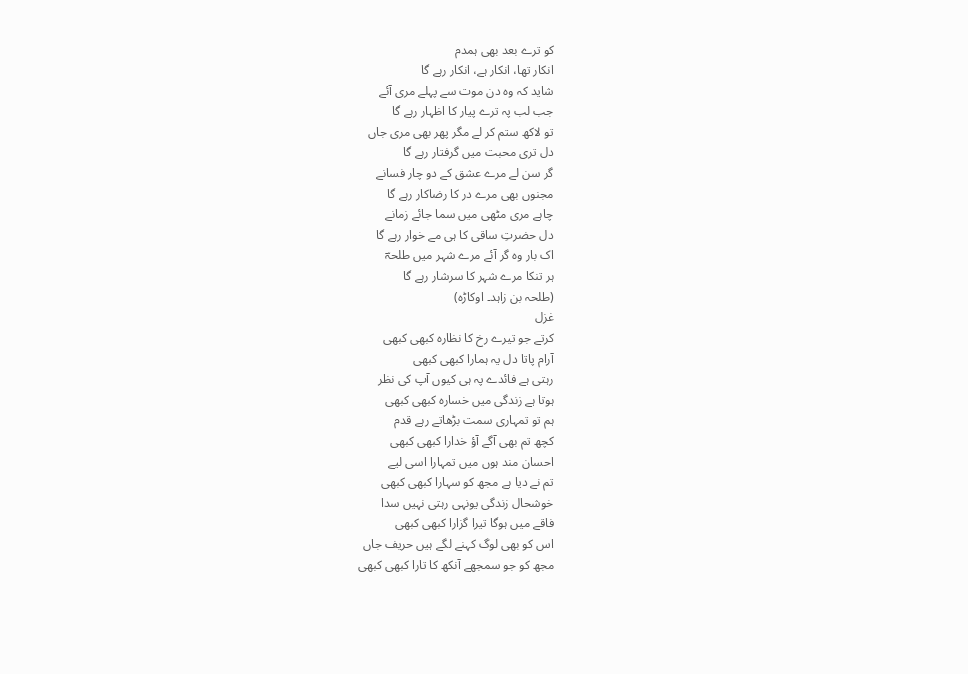کو ترے بعد بھی ہمدم
انکار تھا، انکار ہے، انکار رہے گا
شاید کہ وہ دن موت سے پہلے مری آئے
جب لب پہ ترے پیار کا اظہار رہے گا
تو لاکھ ستم کر لے مگر پھر بھی مری جاں
دل تری محبت میں گرفتار رہے گا
گر سن لے مرے عشق کے دو چار فسانے
مجنوں بھی مرے در کا رضاکار رہے گا
چاہے مری مٹھی میں سما جائے زمانے
دل حضرتِ ساقی کا ہی مے خوار رہے گا
اک بار وہ گر آئے مرے شہر میں طلحہؔ
ہر تنکا مرے شہر کا سرشار رہے گا
(طلحہ بن زاہد۔ اوکاڑہ)
غزل
کرتے جو تیرے رخ کا نظارہ کبھی کبھی
آرام پاتا دل یہ ہمارا کبھی کبھی
رہتی ہے فائدے پہ ہی کیوں آپ کی نظر
ہوتا ہے زندگی میں خسارہ کبھی کبھی
ہم تو تمہاری سمت بڑھاتے رہے قدم
کچھ تم بھی آگے آؤ خدارا کبھی کبھی
احسان مند ہوں میں تمہارا اسی لیے
تم نے دیا ہے مجھ کو سہارا کبھی کبھی
خوشحال زندگی یونہی رہتی نہیں سدا
فاقے میں ہوگا تیرا گزارا کبھی کبھی
اس کو بھی لوگ کہنے لگے ہیں حریف جاں
مجھ کو جو سمجھے آنکھ کا تارا کبھی کبھی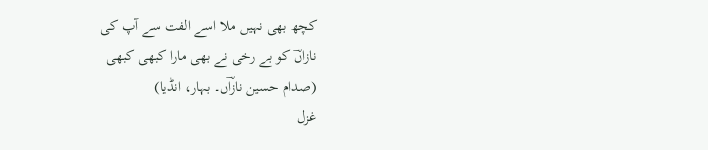کچھ بھی نہیں ملا اسے الفت سے آپ کی
نازاںؔ کو بے رخی نے بھی مارا کبھی کبھی
(صدام حسین نازاؔں۔ بہار، انڈیا)
غزل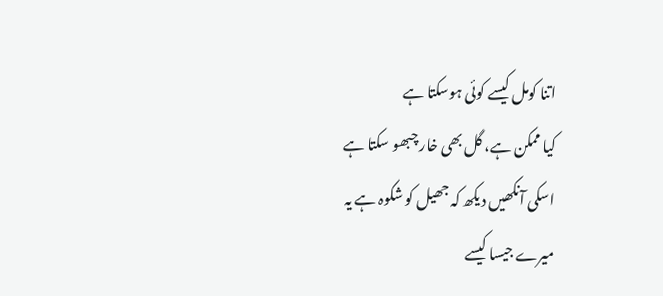اتنا کومل کیسے کوئی ہوسکتا ہے
کیا ممکن ہے، گل بھی خار چبھو سکتا ہے
اسکی آنکھیں دیکھ کہ جھیل کو شکوہ ہے یہ
میرے جیسا کیسے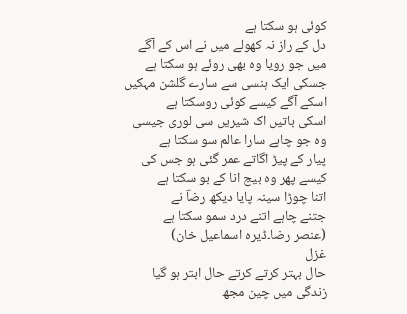کوئی ہو سکتا ہے
دل کے راز نہ کھولے میں نے اس کے آگے
میں جو رویا وہ بھی روئے ہو سکتا ہے
جسکی ایک ہنسی سے سارے گلشن مہکیں
اسکے آگے کیسے کوئی روسکتا ہے
اسکی باتیں اک شیریں سی لوری جیسی
وہ جو چاہے سارا عالم سو سکتا ہے
پیار کے پیڑ اگاتے عمر گئی ہو جس کی
کیسے پھر وہ بیج انا کے بو سکتا ہے
اتنا چوڑا سینہ پایا دیکھ رضاؔ نے
جتنے چاہے اتنے درد سمو سکتا ہے
(عنصر رضا۔ڈیرہ اسماعیل خان)
غزل
حال بہتر کرتے کرتے حال ابتر ہو گیا
زندگی میں چین مجھ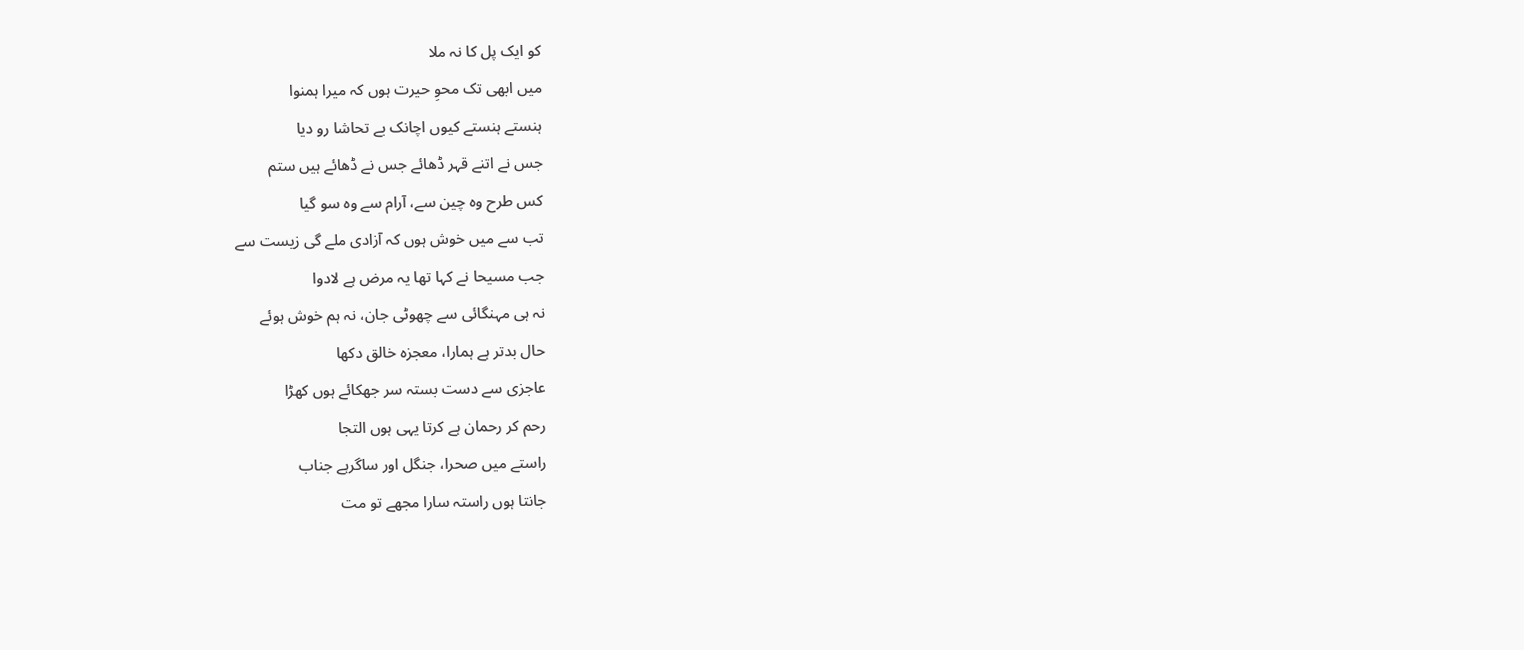کو ایک پل کا نہ ملا
میں ابھی تک محوِ حیرت ہوں کہ میرا ہمنوا
ہنستے ہنستے کیوں اچانک بے تحاشا رو دیا
جس نے اتنے قہر ڈھائے جس نے ڈھائے ہیں ستم
کس طرح وہ چین سے، آرام سے وہ سو گیا
تب سے میں خوش ہوں کہ آزادی ملے گی زیست سے
جب مسیحا نے کہا تھا یہ مرض ہے لادوا
نہ ہی مہنگائی سے چھوٹی جان، نہ ہم خوش ہوئے
حال بدتر ہے ہمارا، معجزہ خالق دکھا
عاجزی سے دست بستہ سر جھکائے ہوں کھڑا
رحم کر رحمان ہے کرتا یہی ہوں التجا
راستے میں صحرا، جنگل اور ساگرہے جناب
جانتا ہوں راستہ سارا مجھے تو مت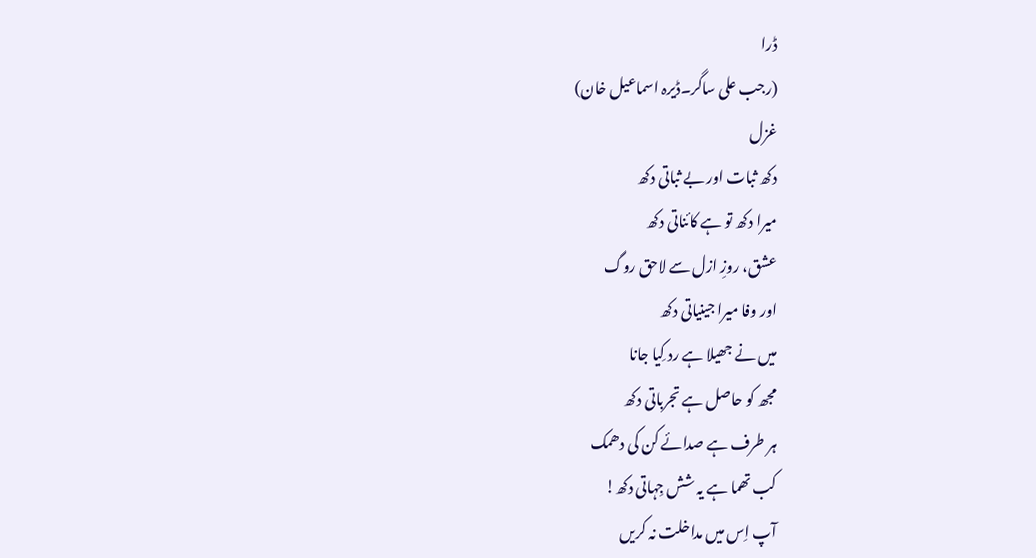ڈرا
(رجب علی ساگر۔ڈیرہ اسماعیل خان)
غزل
دکھ ثبات اور بے ثباتی دکھ
میرا دکھ تو ہے کائناتی دکھ
عشق، روزِ ازل سے لاحق روگ
اور وفا میرا جینیاتی دکھ
میں نے جھیلا ہے رد کِیا جانا
مجھ کو حاصل ہے تجرباتی دکھ
ہر طرف ہے صدائے کن کی دھمک
کب تھما ہے یہ شش جِہاتی دکھ!
آپ اِس میں مداخلت نہ کریں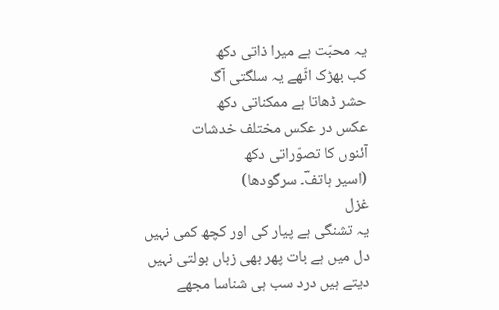یہ محبّت ہے میرا ذاتی دکھ
کب بھڑک اٹّھے یہ سلگتی آگ
حشر ڈھاتا ہے ممکناتی دکھ
عکس در عکس مختلف خدشات
آئنوں کا تصوّراتی دکھ
(اسیر ہاتفؔ۔ سرگودھا)
غزل
یہ تشنگی ہے پیار کی اور کچھ کمی نہیں
دل میں ہے بات پھر بھی زباں بولتی نہیں
دیتے ہیں درد سب ہی شناسا مجھے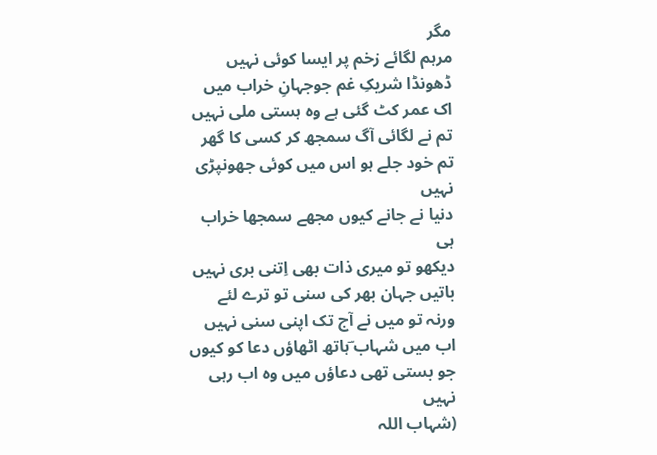مگر
مرہم لگائے زخم پر ایسا کوئی نہیں
ڈھونڈا شریکِ غم جوجہانِ خراب میں
اک عمر کٹ گئی ہے وہ ہستی ملی نہیں
تم نے لگائی آگ سمجھ کر کسی کا گھر
تم خود جلے ہو اس میں کوئی جھونپڑی نہیں
دنیا نے جانے کیوں مجھے سمجھا خراب ہی
دیکھو تو میری ذات بھی اِتنی بری نہیں
باتیں جہان بھر کی سنی تو ترے لئے
ورنہ تو میں نے آج تک اپنی سنی نہیں
اب میں شہاب ؔہاتھ اٹھاؤں دعا کو کیوں
جو بستی تھی دعاؤں میں وہ اب رہی نہیں
(شہاب اللہ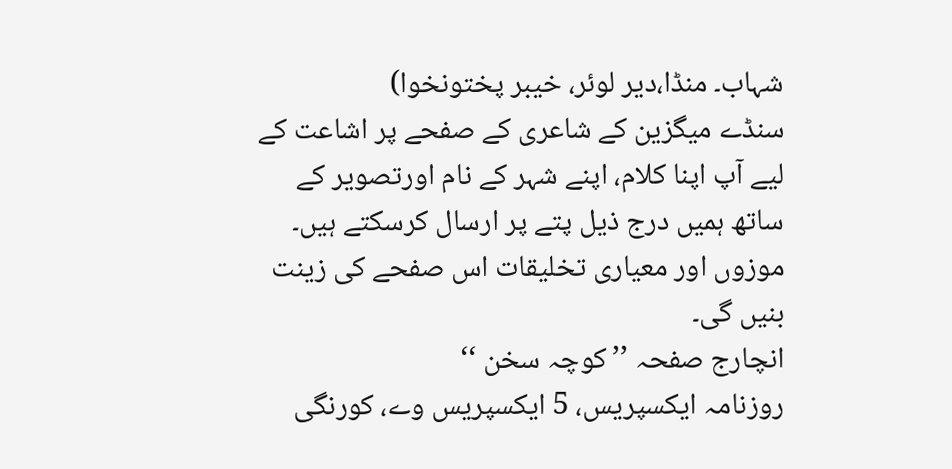شہاب۔ منڈا،دیر لوئر، خیبر پختونخوا)
سنڈے میگزین کے شاعری کے صفحے پر اشاعت کے لیے آپ اپنا کلام، اپنے شہر کے نام اورتصویر کے ساتھ ہمیں درج ذیل پتے پر ارسال کرسکتے ہیں۔ موزوں اور معیاری تخلیقات اس صفحے کی زینت بنیں گی۔
انچارج صفحہ ’’کوچہ سخن ‘‘
روزنامہ ایکسپریس، 5 ایکسپریس وے، کورنگی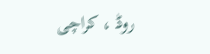روڈ ، کراچی